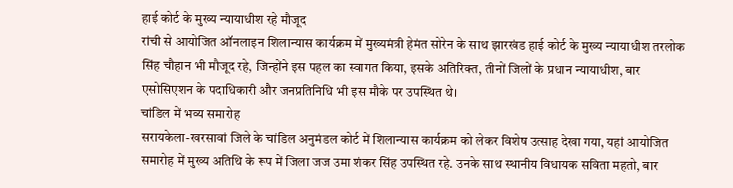हाई कोर्ट के मुख्य न्यायाधीश रहे मौजूद
रांची से आयोजित ऑनलाइन शिलान्यास कार्यक्रम में मुख्यमंत्री हेमंत सोरेन के साथ झारखंड हाई कोर्ट के मुख्य न्यायाधीश तरलोक सिंह चौहान भी मौजूद रहे, जिन्होंने इस पहल का स्वागत किया, इसके अतिरिक्त, तीनों जिलों के प्रधान न्यायाधीश, बार एसोसिएशन के पदाधिकारी और जनप्रतिनिधि भी इस मौके पर उपस्थित थे।
चांडिल में भव्य समारोह
सरायकेला-खरसावां जिले के चांडिल अनुमंडल कोर्ट में शिलान्यास कार्यक्रम को लेकर विशेष उत्साह देखा गया, यहां आयोजित समारोह में मुख्य अतिथि के रूप में जिला जज उमा शंकर सिंह उपस्थित रहे. उनके साथ स्थानीय विधायक सविता महतो, बार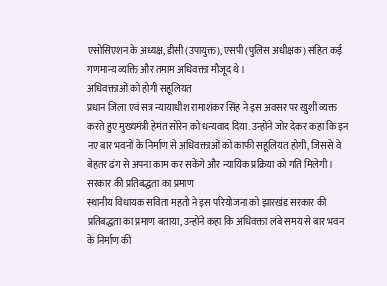एसोसिएशन के अध्यक्ष, डीसी (उपायुक्त), एसपी (पुलिस अधीक्षक) सहित कई गणमान्य व्यक्ति और तमाम अधिवक्ता मौजूद थे।
अधिवक्ताओं को होगी सहूलियत
प्रधान जिला एवं सत्र न्यायाधीश रामाशंकर सिंह ने इस अवसर पर खुशी व्यक्त करते हुए मुख्यमंत्री हेमंत सोरेन को धन्यवाद दिया. उन्होंने जोर देकर कहा कि इन नए बार भवनों के निर्माण से अधिवक्ताओं को काफी सहूलियत होगी, जिससे वे बेहतर ढंग से अपना काम कर सकेंगे और न्यायिक प्रक्रिया को गति मिलेगी।
सरकार की प्रतिबद्धता का प्रमाण
स्थानीय विधायक सविता महतो ने इस परियोजना को झारखंड सरकार की प्रतिबद्धता का प्रमाण बताया, उन्होंने कहा कि अधिवक्ता लंबे समय से बार भवन के निर्माण की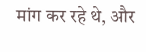मांग कर रहे थे, और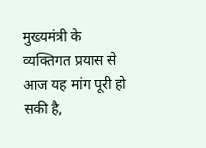मुख्यमंत्री के व्यक्तिगत प्रयास से आज यह मांग पूरी हो सकी है,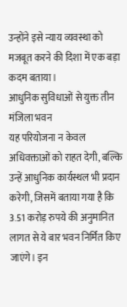उन्होंने इसे न्याय व्यवस्था को मजबूत करने की दिशा में एक बड़ा कदम बताया।
आधुनिक सुविधाओं से युक्त तीन मंजिला भवन
यह परियोजना न केवल अधिवक्ताओं को राहत देगी, बल्कि उन्हें आधुनिक कार्यस्थल भी प्रदान करेगी, जिसमें बताया गया है कि 3.51 करोड़ रुपये की अनुमानित लागत से ये बार भवन निर्मित किए जाएंगे। इन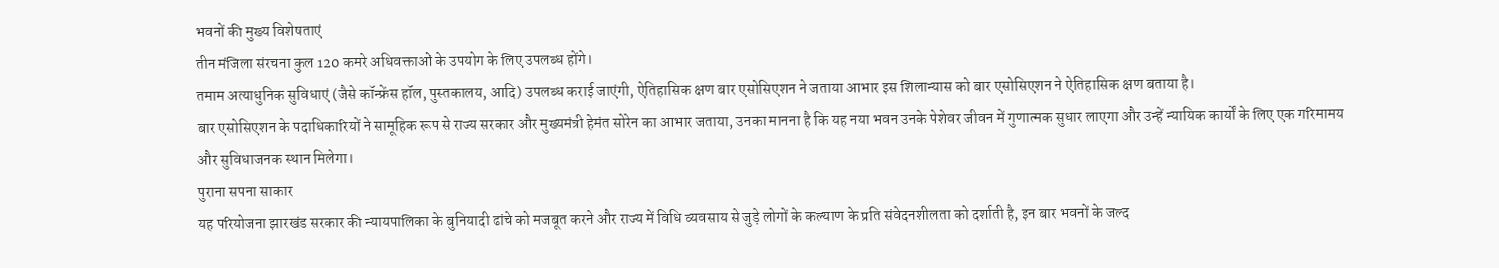भवनों की मुख्य विशेषताएं
तीन मंजिला संरचना कुल 120 कमरे अधिवक्ताओं के उपयोग के लिए उपलब्ध होंगे।
तमाम अत्याधुनिक सुविधाएं (जैसे कॉन्फ्रेंस हॉल, पुस्तकालय, आदि) उपलब्ध कराई जाएंगी, ऐतिहासिक क्षण बार एसोसिएशन ने जताया आभार इस शिलान्यास को बार एसोसिएशन ने ऐतिहासिक क्षण बताया है।
बार एसोसिएशन के पदाधिकारियों ने सामूहिक रूप से राज्य सरकार और मुख्यमंत्री हेमंत सोरेन का आभार जताया, उनका मानना है कि यह नया भवन उनके पेशेवर जीवन में गुणात्मक सुधार लाएगा और उन्हें न्यायिक कार्यों के लिए एक गरिमामय और सुविधाजनक स्थान मिलेगा।
पुराना सपना साकार
यह परियोजना झारखंड सरकार की न्यायपालिका के बुनियादी ढांचे को मजबूत करने और राज्य में विधि व्यवसाय से जुड़े लोगों के कल्याण के प्रति संवेदनशीलता को दर्शाती है, इन बार भवनों के जल्द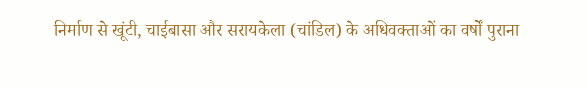निर्माण से खूंटी, चाईबासा और सरायकेला (चांडिल) के अधिवक्ताओं का वर्षों पुराना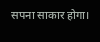सपना साकार होगा।